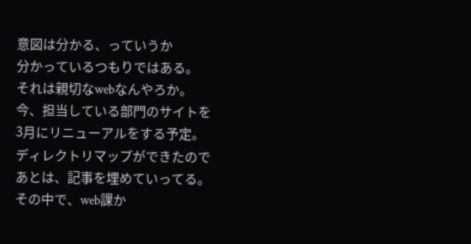意図は分かる、っていうか
分かっているつもりではある。
それは親切なwebなんやろか。
今、担当している部門のサイトを
3月にリニューアルをする予定。
ディレクトリマップができたので
あとは、記事を埋めていってる。
その中で、web課か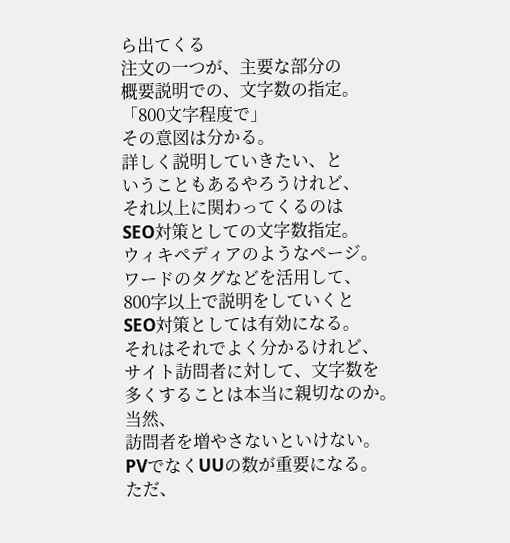ら出てくる
注文の一つが、主要な部分の
概要説明での、文字数の指定。
「800文字程度で」
その意図は分かる。
詳しく説明していきたい、と
いうこともあるやろうけれど、
それ以上に関わってくるのは
SEO対策としての文字数指定。
ウィキペディアのようなページ。
ワードのタグなどを活用して、
800字以上で説明をしていくと
SEO対策としては有効になる。
それはそれでよく分かるけれど、
サイト訪問者に対して、文字数を
多くすることは本当に親切なのか。
当然、
訪問者を増やさないといけない。
PVでなくUUの数が重要になる。
ただ、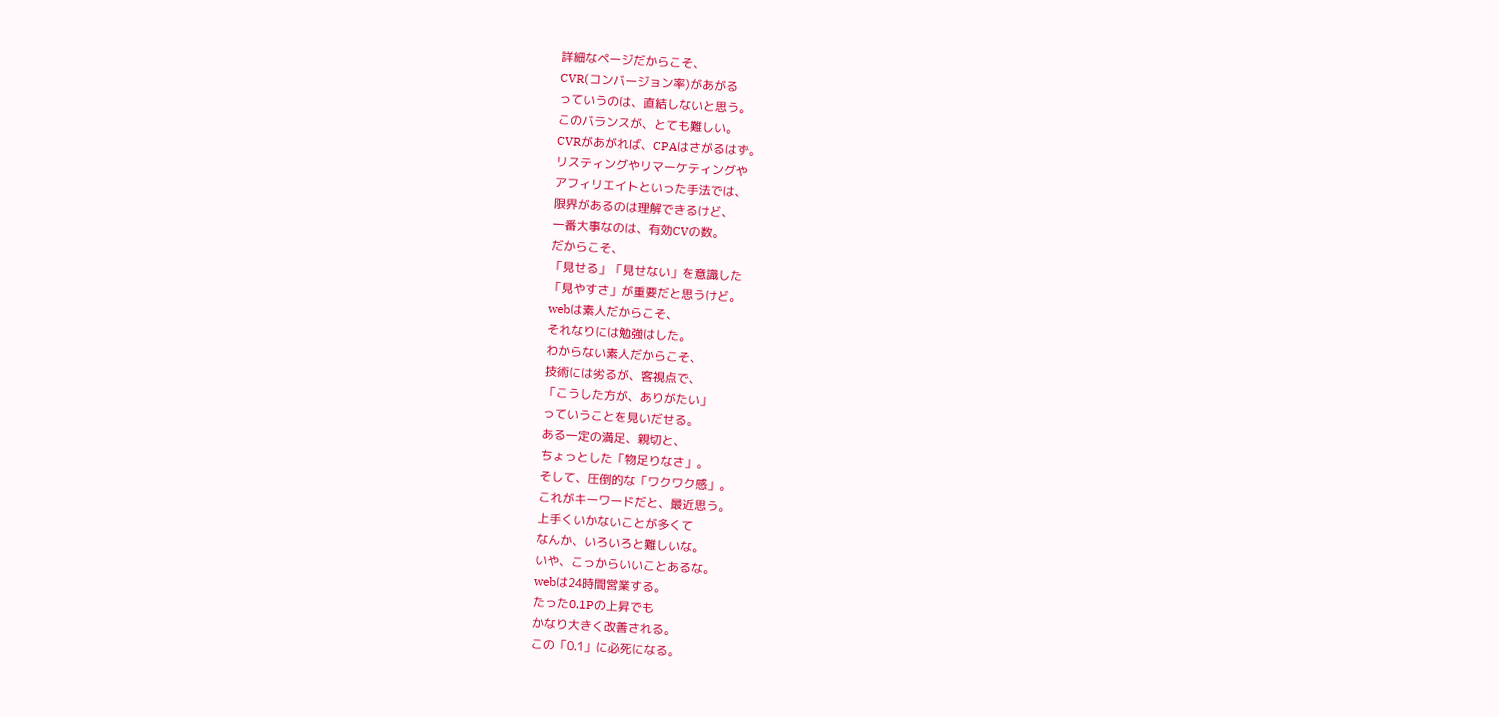詳細なページだからこそ、
CVR(コンバージョン率)があがる
っていうのは、直結しないと思う。
このバランスが、とても難しい。
CVRがあがれば、CPAはさがるはず。
リスティングやリマーケティングや
アフィリエイトといった手法では、
限界があるのは理解できるけど、
一番大事なのは、有効CVの数。
だからこそ、
「見せる」「見せない」を意識した
「見やすさ」が重要だと思うけど。
webは素人だからこそ、
それなりには勉強はした。
わからない素人だからこそ、
技術には劣るが、客視点で、
「こうした方が、ありがたい」
っていうことを見いだせる。
ある一定の満足、親切と、
ちょっとした「物足りなさ」。
そして、圧倒的な「ワクワク感」。
これがキーワードだと、最近思う。
上手くいかないことが多くて
なんか、いろいろと難しいな。
いや、こっからいいことあるな。
webは24時間営業する。
たった0.1Pの上昇でも
かなり大きく改善される。
この「0.1」に必死になる。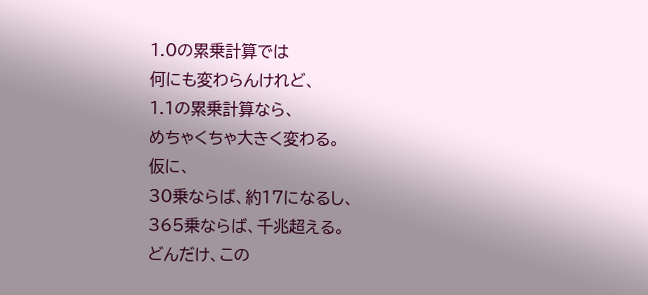1.0の累乗計算では
何にも変わらんけれど、
1.1の累乗計算なら、
めちゃくちゃ大きく変わる。
仮に、
30乗ならば、約17になるし、
365乗ならば、千兆超える。
どんだけ、この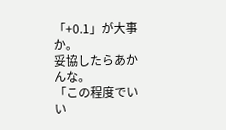「+0.1」が大事か。
妥協したらあかんな。
「この程度でいい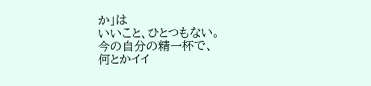か」は
いいこと、ひとつもない。
今の自分の精一杯で、
何とかイイ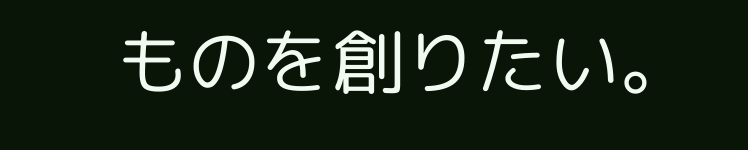ものを創りたい。